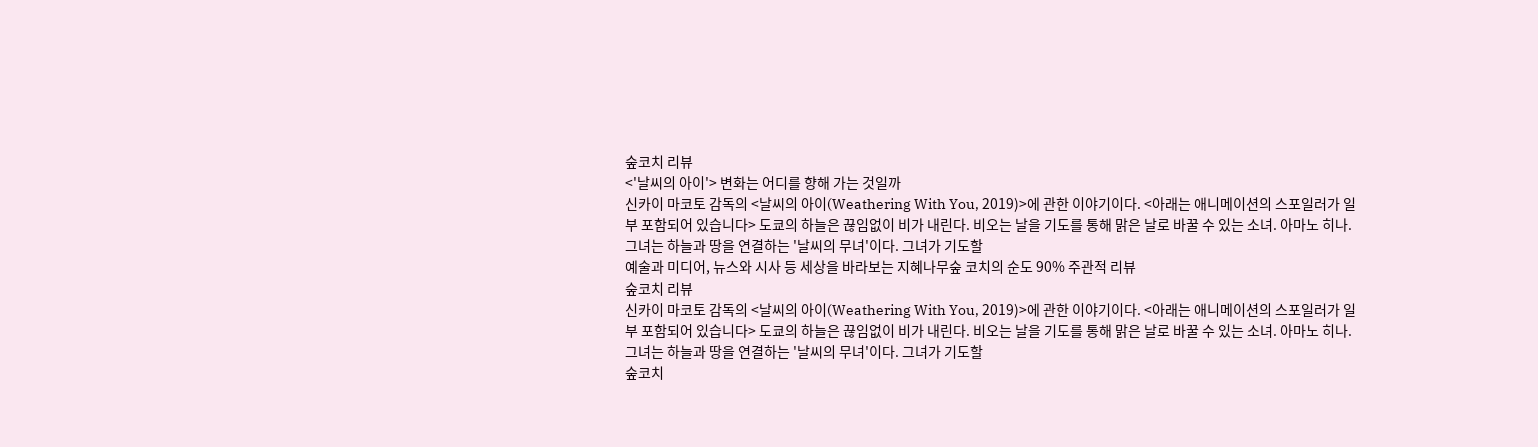숲코치 리뷰
<'날씨의 아이'> 변화는 어디를 향해 가는 것일까
신카이 마코토 감독의 <날씨의 아이(Weathering With You, 2019)>에 관한 이야기이다. <아래는 애니메이션의 스포일러가 일부 포함되어 있습니다> 도쿄의 하늘은 끊임없이 비가 내린다. 비오는 날을 기도를 통해 맑은 날로 바꿀 수 있는 소녀. 아마노 히나. 그녀는 하늘과 땅을 연결하는 '날씨의 무녀'이다. 그녀가 기도할
예술과 미디어, 뉴스와 시사 등 세상을 바라보는 지혜나무숲 코치의 순도 90% 주관적 리뷰
숲코치 리뷰
신카이 마코토 감독의 <날씨의 아이(Weathering With You, 2019)>에 관한 이야기이다. <아래는 애니메이션의 스포일러가 일부 포함되어 있습니다> 도쿄의 하늘은 끊임없이 비가 내린다. 비오는 날을 기도를 통해 맑은 날로 바꿀 수 있는 소녀. 아마노 히나. 그녀는 하늘과 땅을 연결하는 '날씨의 무녀'이다. 그녀가 기도할
숲코치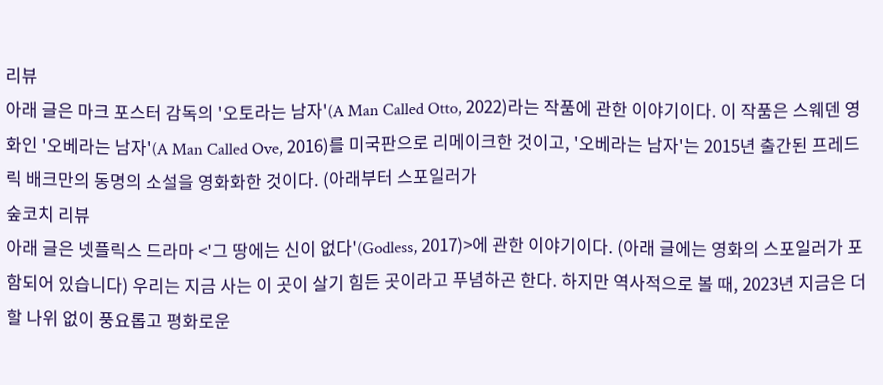리뷰
아래 글은 마크 포스터 감독의 '오토라는 남자'(A Man Called Otto, 2022)라는 작품에 관한 이야기이다. 이 작품은 스웨덴 영화인 '오베라는 남자'(A Man Called Ove, 2016)를 미국판으로 리메이크한 것이고, '오베라는 남자'는 2015년 출간된 프레드릭 배크만의 동명의 소설을 영화화한 것이다. (아래부터 스포일러가
숲코치 리뷰
아래 글은 넷플릭스 드라마 <'그 땅에는 신이 없다'(Godless, 2017)>에 관한 이야기이다. (아래 글에는 영화의 스포일러가 포함되어 있습니다) 우리는 지금 사는 이 곳이 살기 힘든 곳이라고 푸념하곤 한다. 하지만 역사적으로 볼 때, 2023년 지금은 더할 나위 없이 풍요롭고 평화로운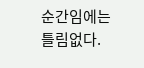순간임에는 틀림없다.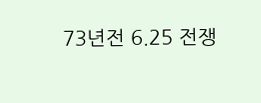73년전 6.25 전쟁